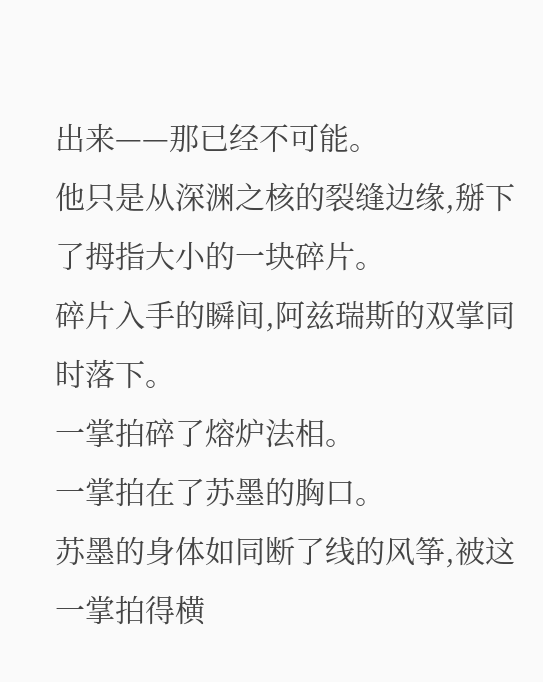出来——那已经不可能。
他只是从深渊之核的裂缝边缘,掰下了拇指大小的一块碎片。
碎片入手的瞬间,阿兹瑞斯的双掌同时落下。
一掌拍碎了熔炉法相。
一掌拍在了苏墨的胸口。
苏墨的身体如同断了线的风筝,被这一掌拍得横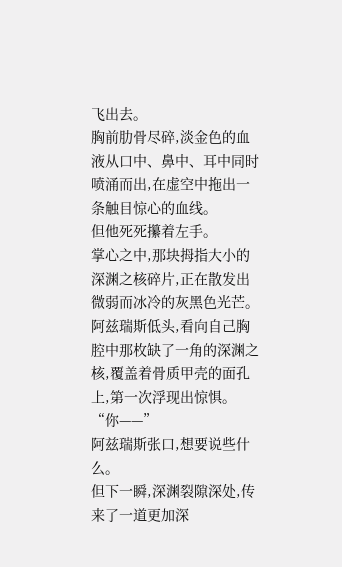飞出去。
胸前肋骨尽碎,淡金色的血液从口中、鼻中、耳中同时喷涌而出,在虚空中拖出一条触目惊心的血线。
但他死死攥着左手。
掌心之中,那块拇指大小的深渊之核碎片,正在散发出微弱而冰冷的灰黑色光芒。
阿兹瑞斯低头,看向自己胸腔中那枚缺了一角的深渊之核,覆盖着骨质甲壳的面孔上,第一次浮现出惊惧。
“你——”
阿兹瑞斯张口,想要说些什么。
但下一瞬,深渊裂隙深处,传来了一道更加深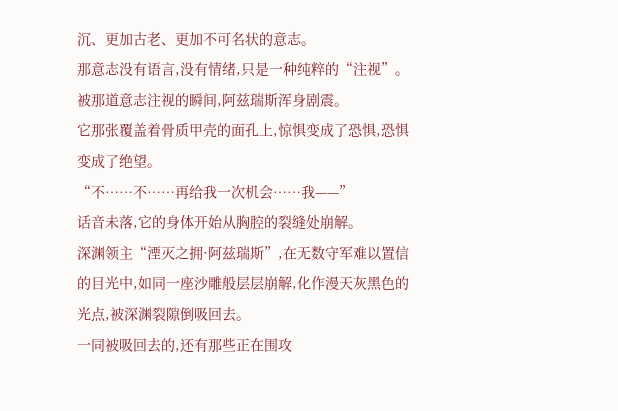沉、更加古老、更加不可名状的意志。
那意志没有语言,没有情绪,只是一种纯粹的“注视”。
被那道意志注视的瞬间,阿兹瑞斯浑身剧震。
它那张覆盖着骨质甲壳的面孔上,惊惧变成了恐惧,恐惧变成了绝望。
“不……不……再给我一次机会……我——”
话音未落,它的身体开始从胸腔的裂缝处崩解。
深渊领主“湮灭之拥·阿兹瑞斯”,在无数守军难以置信的目光中,如同一座沙雕般层层崩解,化作漫天灰黑色的光点,被深渊裂隙倒吸回去。
一同被吸回去的,还有那些正在围攻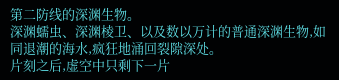第二防线的深渊生物。
深渊蠕虫、深渊棱卫、以及数以万计的普通深渊生物,如同退潮的海水,疯狂地涌回裂隙深处。
片刻之后,虚空中只剩下一片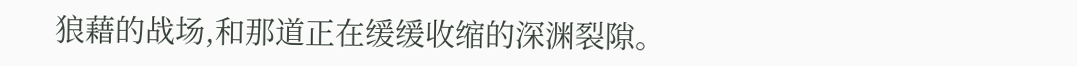狼藉的战场,和那道正在缓缓收缩的深渊裂隙。